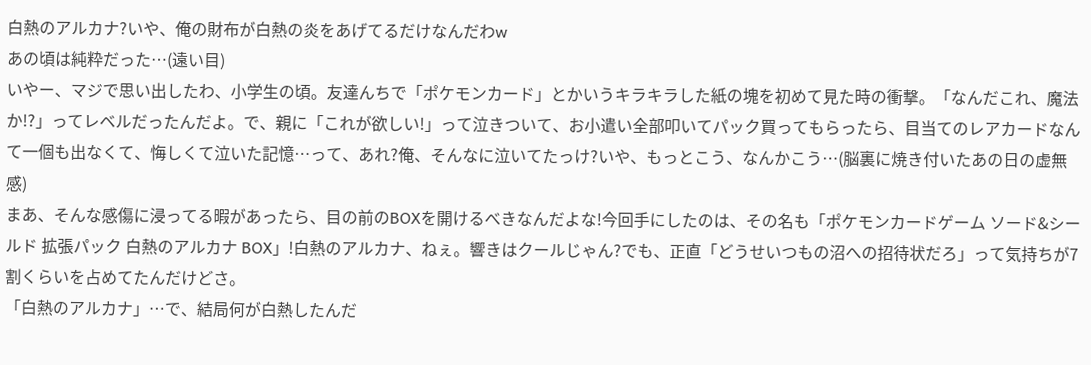白熱のアルカナ?いや、俺の財布が白熱の炎をあげてるだけなんだわw
あの頃は純粋だった…(遠い目)
いやー、マジで思い出したわ、小学生の頃。友達んちで「ポケモンカード」とかいうキラキラした紙の塊を初めて見た時の衝撃。「なんだこれ、魔法か!?」ってレベルだったんだよ。で、親に「これが欲しい!」って泣きついて、お小遣い全部叩いてパック買ってもらったら、目当てのレアカードなんて一個も出なくて、悔しくて泣いた記憶…って、あれ?俺、そんなに泣いてたっけ?いや、もっとこう、なんかこう…(脳裏に焼き付いたあの日の虚無感)
まあ、そんな感傷に浸ってる暇があったら、目の前のBOXを開けるべきなんだよな!今回手にしたのは、その名も「ポケモンカードゲーム ソード&シールド 拡張パック 白熱のアルカナ BOX」!白熱のアルカナ、ねぇ。響きはクールじゃん?でも、正直「どうせいつもの沼への招待状だろ」って気持ちが7割くらいを占めてたんだけどさ。
「白熱のアルカナ」…で、結局何が白熱したんだ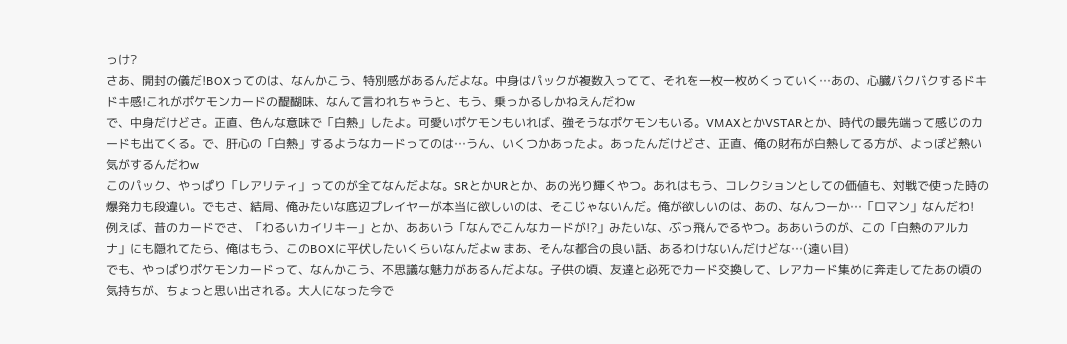っけ?
さあ、開封の儀だ!BOXってのは、なんかこう、特別感があるんだよな。中身はパックが複数入ってて、それを一枚一枚めくっていく…あの、心臓バクバクするドキドキ感!これがポケモンカードの醍醐味、なんて言われちゃうと、もう、乗っかるしかねえんだわw
で、中身だけどさ。正直、色んな意味で「白熱」したよ。可愛いポケモンもいれば、強そうなポケモンもいる。VMAXとかVSTARとか、時代の最先端って感じのカードも出てくる。で、肝心の「白熱」するようなカードってのは…うん、いくつかあったよ。あったんだけどさ、正直、俺の財布が白熱してる方が、よっぽど熱い気がするんだわw
このパック、やっぱり「レアリティ」ってのが全てなんだよな。SRとかURとか、あの光り輝くやつ。あれはもう、コレクションとしての価値も、対戦で使った時の爆発力も段違い。でもさ、結局、俺みたいな底辺プレイヤーが本当に欲しいのは、そこじゃないんだ。俺が欲しいのは、あの、なんつーか…「ロマン」なんだわ!
例えば、昔のカードでさ、「わるいカイリキー」とか、ああいう「なんでこんなカードが!?」みたいな、ぶっ飛んでるやつ。ああいうのが、この「白熱のアルカナ」にも隠れてたら、俺はもう、このBOXに平伏したいくらいなんだよw まあ、そんな都合の良い話、あるわけないんだけどな…(遠い目)
でも、やっぱりポケモンカードって、なんかこう、不思議な魅力があるんだよな。子供の頃、友達と必死でカード交換して、レアカード集めに奔走してたあの頃の気持ちが、ちょっと思い出される。大人になった今で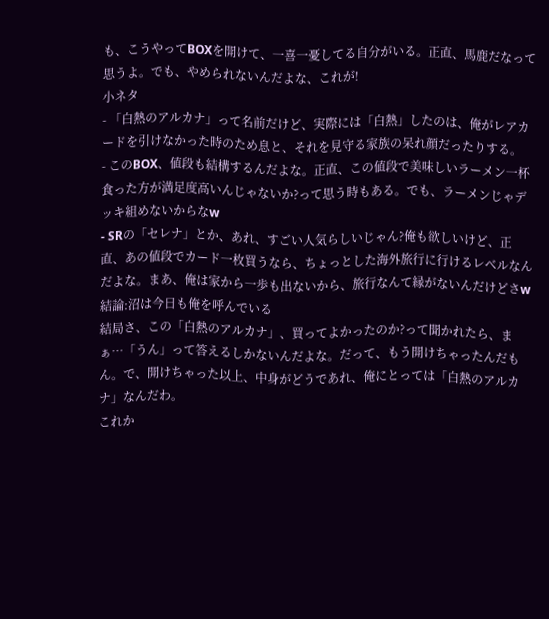も、こうやってBOXを開けて、一喜一憂してる自分がいる。正直、馬鹿だなって思うよ。でも、やめられないんだよな、これが!
小ネタ
- 「白熱のアルカナ」って名前だけど、実際には「白熱」したのは、俺がレアカードを引けなかった時のため息と、それを見守る家族の呆れ顔だったりする。
- このBOX、値段も結構するんだよな。正直、この値段で美味しいラーメン一杯食った方が満足度高いんじゃないか?って思う時もある。でも、ラーメンじゃデッキ組めないからなw
- SRの「セレナ」とか、あれ、すごい人気らしいじゃん?俺も欲しいけど、正直、あの値段でカード一枚買うなら、ちょっとした海外旅行に行けるレベルなんだよな。まあ、俺は家から一歩も出ないから、旅行なんて縁がないんだけどさw
結論:沼は今日も俺を呼んでいる
結局さ、この「白熱のアルカナ」、買ってよかったのか?って聞かれたら、まぁ…「うん」って答えるしかないんだよな。だって、もう開けちゃったんだもん。で、開けちゃった以上、中身がどうであれ、俺にとっては「白熱のアルカナ」なんだわ。
これか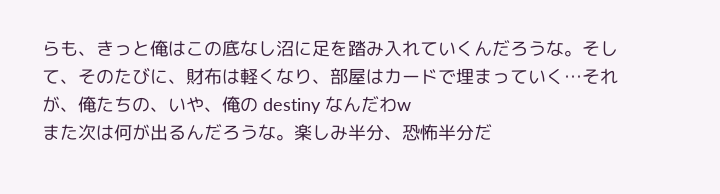らも、きっと俺はこの底なし沼に足を踏み入れていくんだろうな。そして、そのたびに、財布は軽くなり、部屋はカードで埋まっていく…それが、俺たちの、いや、俺の destiny なんだわw
また次は何が出るんだろうな。楽しみ半分、恐怖半分だ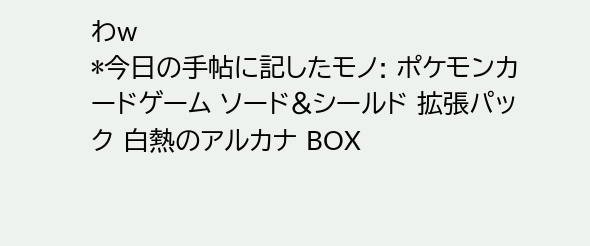わw
*今日の手帖に記したモノ: ポケモンカードゲーム ソード&シールド 拡張パック 白熱のアルカナ BOX